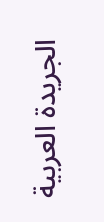الجريدة العربية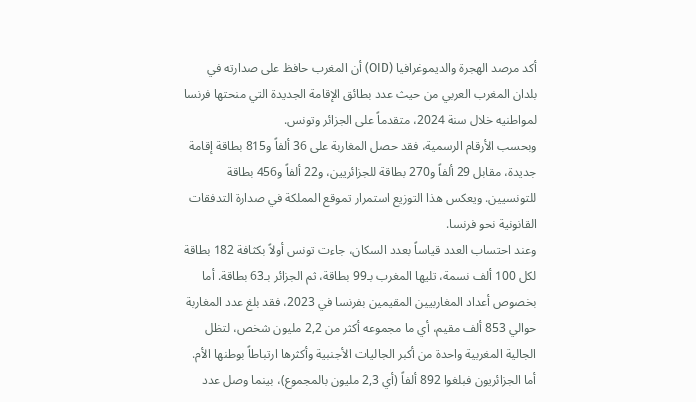أكد مرصد الهجرة والديموغرافيا (OID) أن المغرب حافظ على صدارته في بلدان المغرب العربي من حيث عدد بطائق الإقامة الجديدة التي منحتها فرنسا لمواطنيه خلال سنة 2024، متقدماً على الجزائر وتونس.
وبحسب الأرقام الرسمية، فقد حصل المغاربة على 36 ألفاً و815 بطاقة إقامة جديدة، مقابل 29 ألفاً و270 بطاقة للجزائريين، و22 ألفاً و456 بطاقة للتونسيين. ويعكس هذا التوزيع استمرار تموقع المملكة في صدارة التدفقات القانونية نحو فرنسا.
وعند احتساب العدد قياساً بعدد السكان، جاءت تونس أولاً بكثافة 182 بطاقة لكل 100 ألف نسمة، تليها المغرب بـ99 بطاقة، ثم الجزائر بـ63 بطاقة. أما بخصوص أعداد المغاربيين المقيمين بفرنسا في 2023، فقد بلغ عدد المغاربة حوالي 853 ألف مقيم، أي ما مجموعه أكثر من 2,2 مليون شخص، لتظل الجالية المغربية واحدة من أكبر الجاليات الأجنبية وأكثرها ارتباطاً بوطنها الأم. أما الجزائريون فبلغوا 892 ألفاً (أي 2,3 مليون بالمجموع)، بينما وصل عدد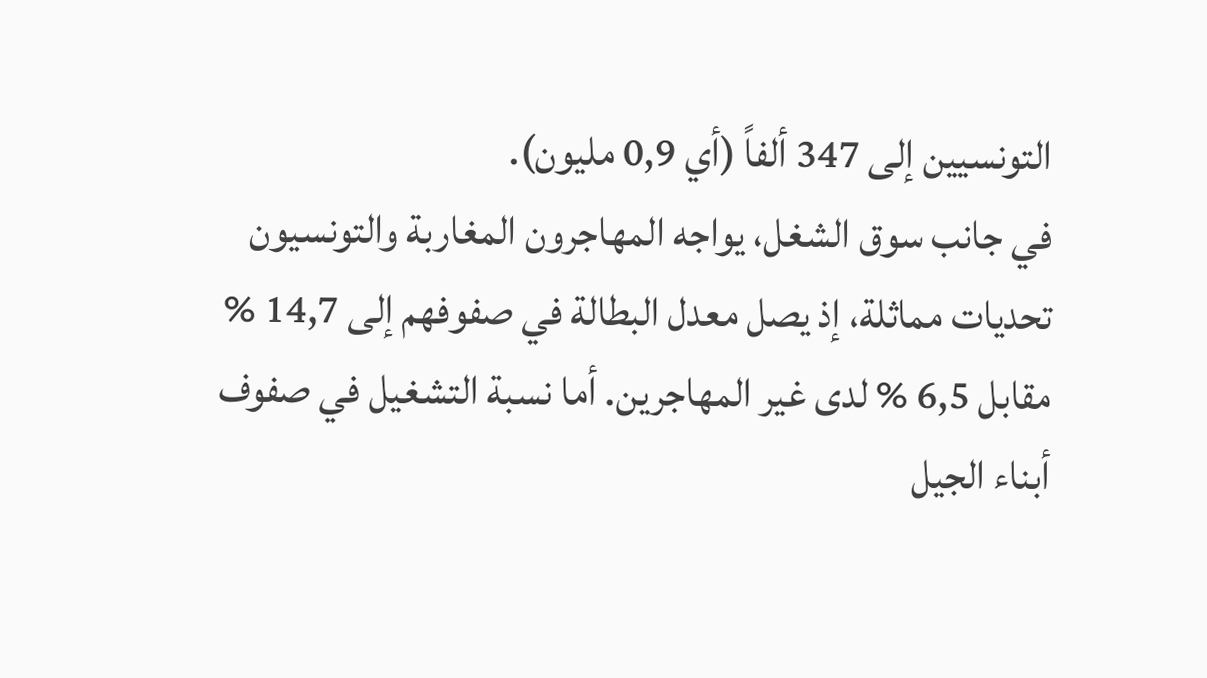التونسيين إلى 347 ألفاً (أي 0,9 مليون).
في جانب سوق الشغل، يواجه المهاجرون المغاربة والتونسيون تحديات مماثلة، إذ يصل معدل البطالة في صفوفهم إلى 14,7 % مقابل 6,5 % لدى غير المهاجرين. أما نسبة التشغيل في صفوف أبناء الجيل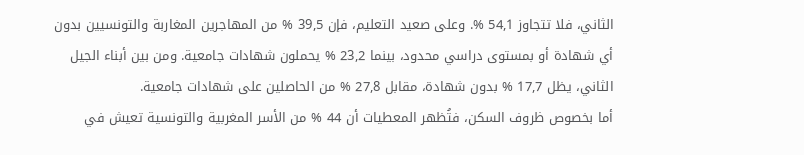الثاني، فلا تتجاوز 54,1 %. وعلى صعيد التعليم، فإن 39,5 % من المهاجرين المغاربة والتونسيين بدون أي شهادة أو بمستوى دراسي محدود، بينما 23,2 % يحملون شهادات جامعية. ومن بين أبناء الجيل الثاني، يظل 17,7 % بدون شهادة، مقابل 27,8 % من الحاصلين على شهادات جامعية.
أما بخصوص ظروف السكن، فتُظهر المعطيات أن 44 % من الأسر المغربية والتونسية تعيش في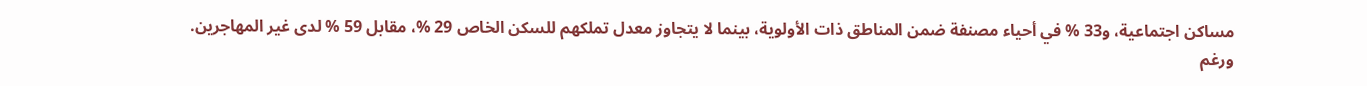مساكن اجتماعية، و33 % في أحياء مصنفة ضمن المناطق ذات الأولوية، بينما لا يتجاوز معدل تملكهم للسكن الخاص 29 %، مقابل 59 % لدى غير المهاجرين.
ورغم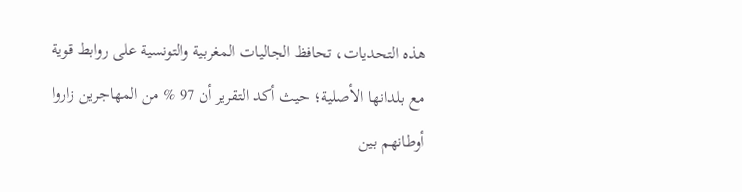هذه التحديات، تحافظ الجاليات المغربية والتونسية على روابط قوية مع بلدانها الأصلية؛ حيث أكد التقرير أن 97 % من المهاجرين زاروا أوطانهم بين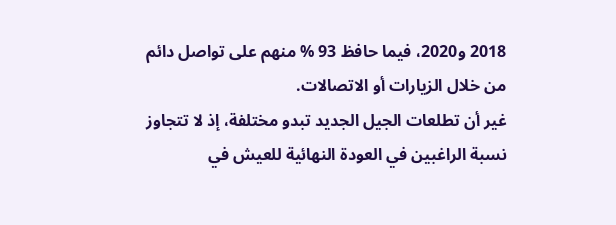2018 و2020، فيما حافظ 93 % منهم على تواصل دائم من خلال الزيارات أو الاتصالات.
غير أن تطلعات الجيل الجديد تبدو مختلفة، إذ لا تتجاوز نسبة الراغبين في العودة النهائية للعيش في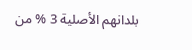بلدانهم الأصلية 3 % من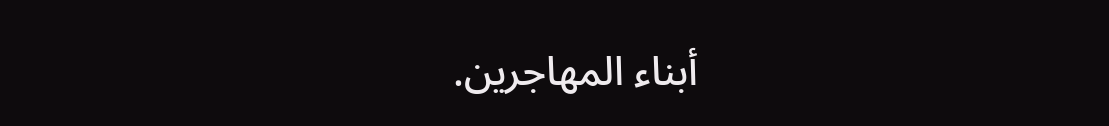أبناء المهاجرين.